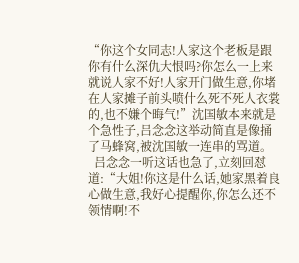“你这个女同志!人家这个老板是跟你有什么深仇大恨吗?你怎么一上来就说人家不好!人家开门做生意,你堵在人家摊子前头喷什么死不死人衣裳的,也不嫌个晦气!”沈国敏本来就是个急性子,吕念念这举动简直是像捅了马蜂窝,被沈国敏一连串的骂道。
  吕念念一听这话也急了,立刻回怼道:“大姐!你这是什么话,她家黑着良心做生意,我好心提醒你,你怎么还不领情啊!不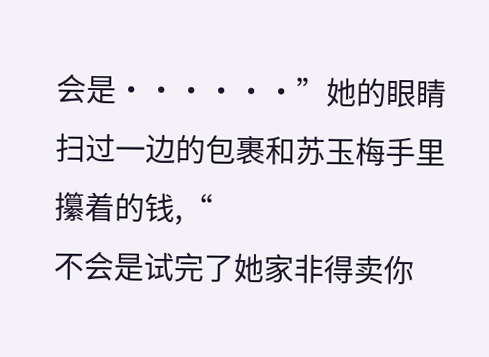会是······”她的眼睛扫过一边的包裹和苏玉梅手里攥着的钱,“
不会是试完了她家非得卖你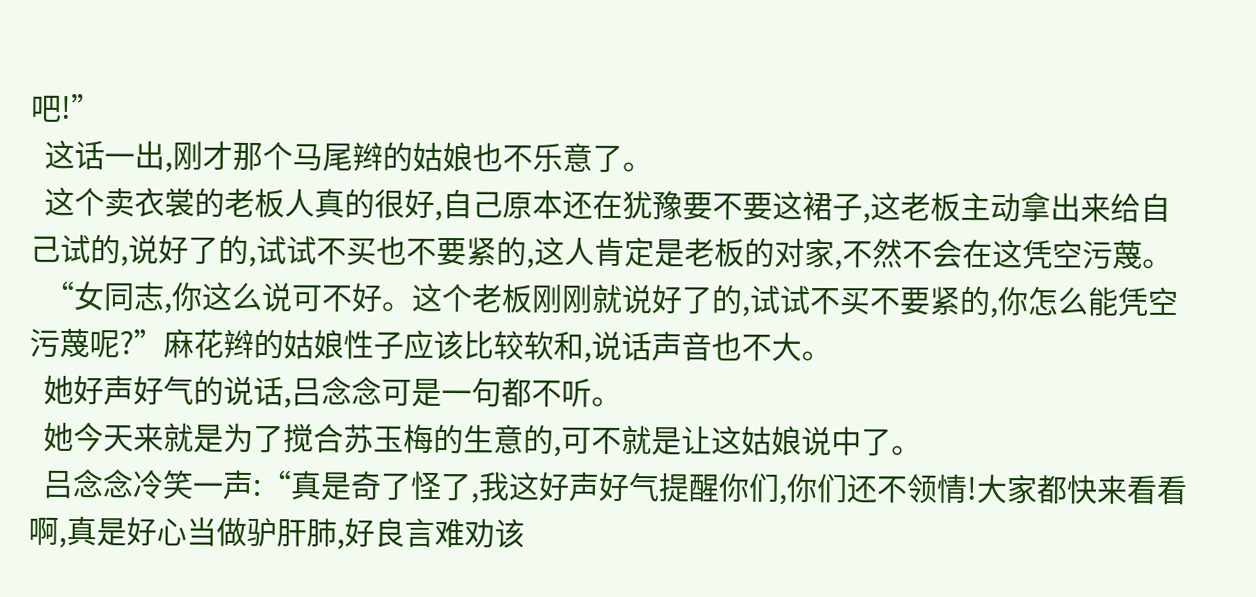吧!”
  这话一出,刚才那个马尾辫的姑娘也不乐意了。
  这个卖衣裳的老板人真的很好,自己原本还在犹豫要不要这裙子,这老板主动拿出来给自己试的,说好了的,试试不买也不要紧的,这人肯定是老板的对家,不然不会在这凭空污蔑。
  “女同志,你这么说可不好。这个老板刚刚就说好了的,试试不买不要紧的,你怎么能凭空污蔑呢?”麻花辫的姑娘性子应该比较软和,说话声音也不大。
  她好声好气的说话,吕念念可是一句都不听。
  她今天来就是为了搅合苏玉梅的生意的,可不就是让这姑娘说中了。
  吕念念冷笑一声:“真是奇了怪了,我这好声好气提醒你们,你们还不领情!大家都快来看看啊,真是好心当做驴肝肺,好良言难劝该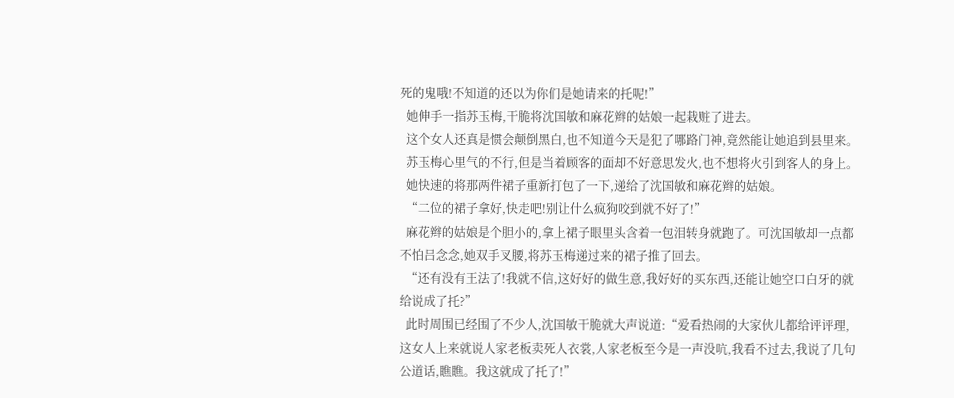死的鬼哦!不知道的还以为你们是她请来的托呢!”
  她伸手一指苏玉梅,干脆将沈国敏和麻花辫的姑娘一起栽赃了进去。
  这个女人还真是惯会颠倒黑白,也不知道今天是犯了哪路门神,竟然能让她追到县里来。
  苏玉梅心里气的不行,但是当着顾客的面却不好意思发火,也不想将火引到客人的身上。
  她快速的将那两件裙子重新打包了一下,递给了沈国敏和麻花辫的姑娘。
  “二位的裙子拿好,快走吧!别让什么疯狗咬到就不好了!”
  麻花辫的姑娘是个胆小的,拿上裙子眼里头含着一包泪转身就跑了。可沈国敏却一点都不怕吕念念,她双手叉腰,将苏玉梅递过来的裙子推了回去。
  “还有没有王法了!我就不信,这好好的做生意,我好好的买东西,还能让她空口白牙的就给说成了托?”
  此时周围已经围了不少人,沈国敏干脆就大声说道:“爱看热闹的大家伙儿都给评评理,这女人上来就说人家老板卖死人衣裳,人家老板至今是一声没吭,我看不过去,我说了几句公道话,瞧瞧。我这就成了托了!”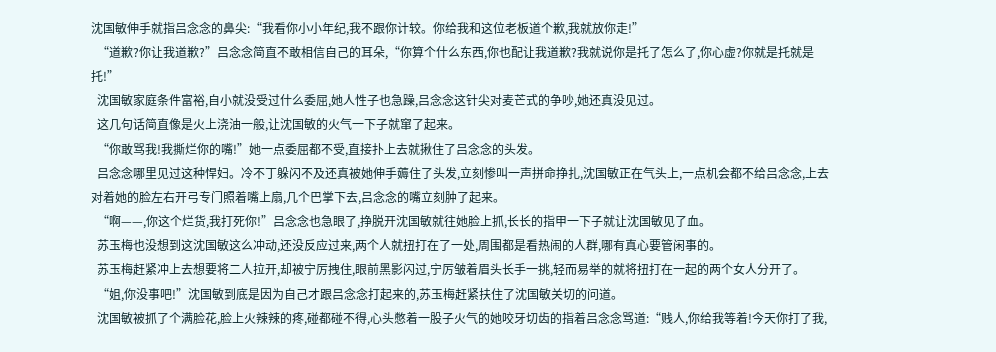沈国敏伸手就指吕念念的鼻尖:“我看你小小年纪,我不跟你计较。你给我和这位老板道个歉,我就放你走!”
  “道歉?你让我道歉?”吕念念简直不敢相信自己的耳朵,“你算个什么东西,你也配让我道歉?我就说你是托了怎么了,你心虚?你就是托就是托!”
  沈国敏家庭条件富裕,自小就没受过什么委屈,她人性子也急躁,吕念念这针尖对麦芒式的争吵,她还真没见过。
  这几句话简直像是火上浇油一般,让沈国敏的火气一下子就窜了起来。
  “你敢骂我!我撕烂你的嘴!”她一点委屈都不受,直接扑上去就揪住了吕念念的头发。
  吕念念哪里见过这种悍妇。冷不丁躲闪不及还真被她伸手薅住了头发,立刻惨叫一声拼命挣扎,沈国敏正在气头上,一点机会都不给吕念念,上去对着她的脸左右开弓专门照着嘴上扇,几个巴掌下去,吕念念的嘴立刻肿了起来。
  “啊——,你这个烂货,我打死你!”吕念念也急眼了,挣脱开沈国敏就往她脸上抓,长长的指甲一下子就让沈国敏见了血。
  苏玉梅也没想到这沈国敏这么冲动,还没反应过来,两个人就扭打在了一处,周围都是看热闹的人群,哪有真心要管闲事的。
  苏玉梅赶紧冲上去想要将二人拉开,却被宁厉拽住,眼前黑影闪过,宁厉皱着眉头长手一挑,轻而易举的就将扭打在一起的两个女人分开了。
  “姐,你没事吧!”沈国敏到底是因为自己才跟吕念念打起来的,苏玉梅赶紧扶住了沈国敏关切的问道。
  沈国敏被抓了个满脸花,脸上火辣辣的疼,碰都碰不得,心头憋着一股子火气的她咬牙切齿的指着吕念念骂道:“贱人,你给我等着!今天你打了我,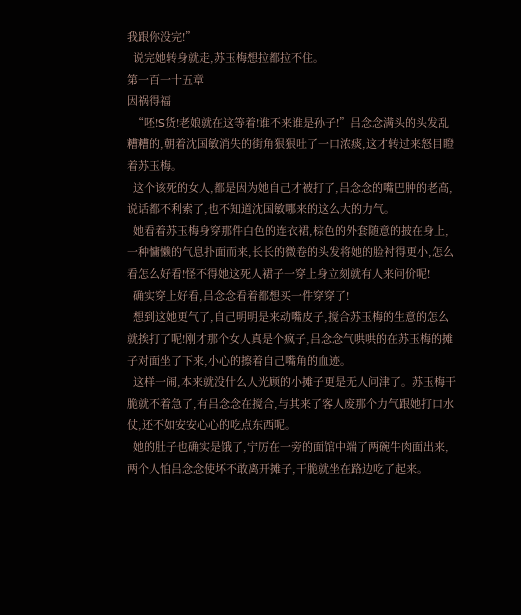我跟你没完!”
  说完她转身就走,苏玉梅想拉都拉不住。
第一百一十五章
因祸得福
  “呸!S货!老娘就在这等着!谁不来谁是孙子!”吕念念满头的头发乱糟糟的,朝着沈国敏消失的街角狠狠吐了一口浓痰,这才转过来怒目瞪着苏玉梅。
  这个该死的女人,都是因为她自己才被打了,吕念念的嘴巴肿的老高,说话都不利索了,也不知道沈国敏哪来的这么大的力气。
  她看着苏玉梅身穿那件白色的连衣裙,棕色的外套随意的披在身上,一种慵懒的气息扑面而来,长长的微卷的头发将她的脸衬得更小,怎么看怎么好看!怪不得她这死人裙子一穿上身立刻就有人来问价呢!
  确实穿上好看,吕念念看着都想买一件穿穿了!
  想到这她更气了,自己明明是来动嘴皮子,搅合苏玉梅的生意的怎么就挨打了呢!刚才那个女人真是个疯子,吕念念气哄哄的在苏玉梅的摊子对面坐了下来,小心的擦着自己嘴角的血迹。
  这样一闹,本来就没什么人光顾的小摊子更是无人问津了。苏玉梅干脆就不着急了,有吕念念在搅合,与其来了客人废那个力气跟她打口水仗,还不如安安心心的吃点东西呢。
  她的肚子也确实是饿了,宁厉在一旁的面馆中端了两碗牛肉面出来,两个人怕吕念念使坏不敢离开摊子,干脆就坐在路边吃了起来。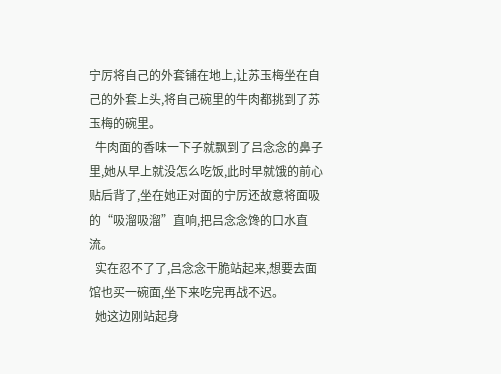宁厉将自己的外套铺在地上,让苏玉梅坐在自己的外套上头,将自己碗里的牛肉都挑到了苏玉梅的碗里。
  牛肉面的香味一下子就飘到了吕念念的鼻子里,她从早上就没怎么吃饭,此时早就饿的前心贴后背了,坐在她正对面的宁厉还故意将面吸的“吸溜吸溜”直响,把吕念念馋的口水直流。
  实在忍不了了,吕念念干脆站起来,想要去面馆也买一碗面,坐下来吃完再战不迟。
  她这边刚站起身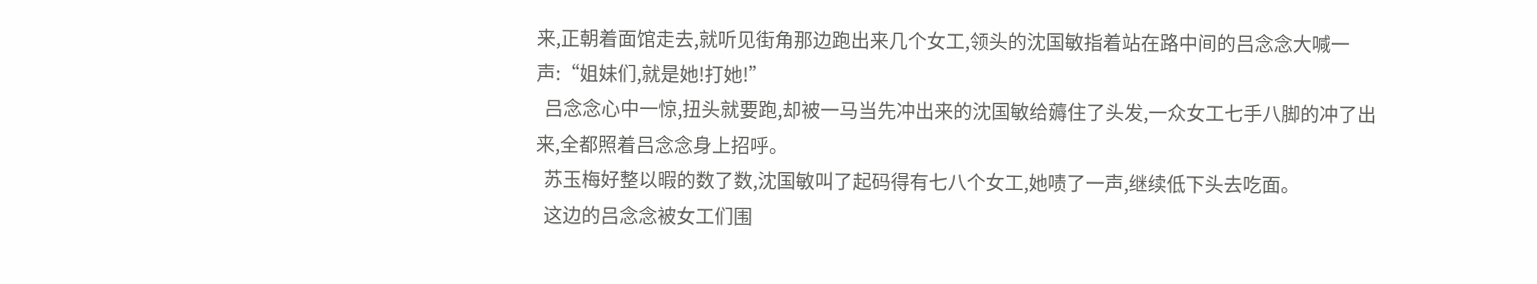来,正朝着面馆走去,就听见街角那边跑出来几个女工,领头的沈国敏指着站在路中间的吕念念大喊一声:“姐妹们,就是她!打她!”
  吕念念心中一惊,扭头就要跑,却被一马当先冲出来的沈国敏给薅住了头发,一众女工七手八脚的冲了出来,全都照着吕念念身上招呼。
  苏玉梅好整以暇的数了数,沈国敏叫了起码得有七八个女工,她啧了一声,继续低下头去吃面。
  这边的吕念念被女工们围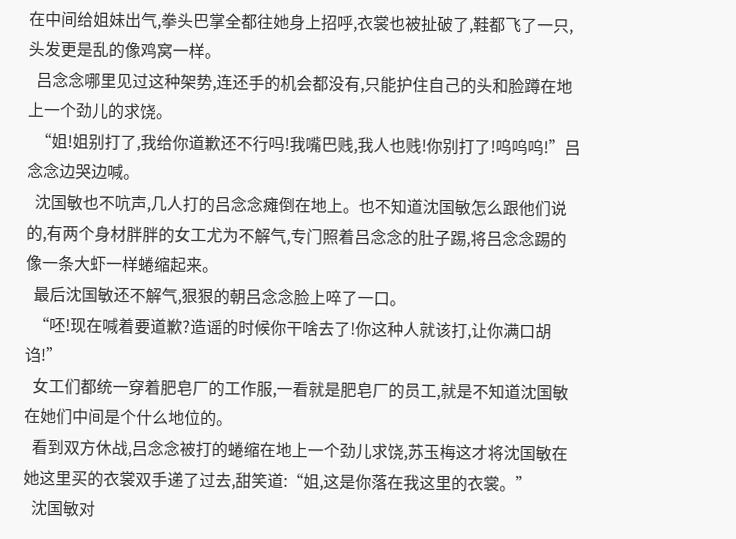在中间给姐妹出气,拳头巴掌全都往她身上招呼,衣裳也被扯破了,鞋都飞了一只,头发更是乱的像鸡窝一样。
  吕念念哪里见过这种架势,连还手的机会都没有,只能护住自己的头和脸蹲在地上一个劲儿的求饶。
  “姐!姐别打了,我给你道歉还不行吗!我嘴巴贱,我人也贱!你别打了!呜呜呜!”吕念念边哭边喊。
  沈国敏也不吭声,几人打的吕念念瘫倒在地上。也不知道沈国敏怎么跟他们说的,有两个身材胖胖的女工尤为不解气,专门照着吕念念的肚子踢,将吕念念踢的像一条大虾一样蜷缩起来。
  最后沈国敏还不解气,狠狠的朝吕念念脸上啐了一口。
  “呸!现在喊着要道歉?造谣的时候你干啥去了!你这种人就该打,让你满口胡诌!”
  女工们都统一穿着肥皂厂的工作服,一看就是肥皂厂的员工,就是不知道沈国敏在她们中间是个什么地位的。
  看到双方休战,吕念念被打的蜷缩在地上一个劲儿求饶,苏玉梅这才将沈国敏在她这里买的衣裳双手递了过去,甜笑道:“姐,这是你落在我这里的衣裳。”
  沈国敏对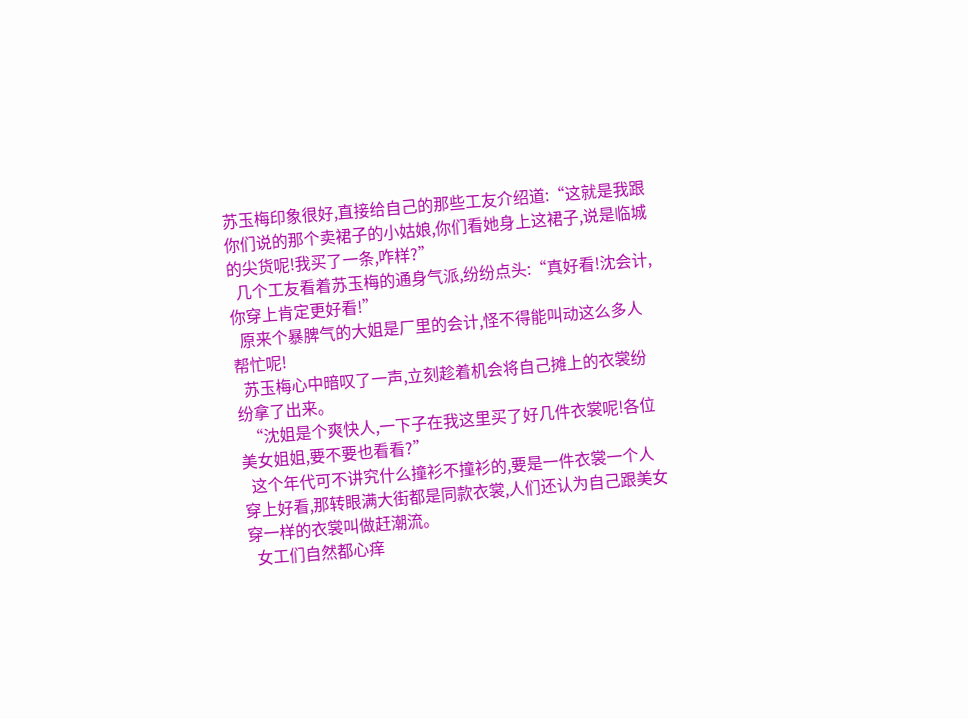苏玉梅印象很好,直接给自己的那些工友介绍道:“这就是我跟你们说的那个卖裙子的小姑娘,你们看她身上这裙子,说是临城的尖货呢!我买了一条,咋样?”
  几个工友看着苏玉梅的通身气派,纷纷点头:“真好看!沈会计,你穿上肯定更好看!”
  原来个暴脾气的大姐是厂里的会计,怪不得能叫动这么多人帮忙呢!
  苏玉梅心中暗叹了一声,立刻趁着机会将自己摊上的衣裳纷纷拿了出来。
  “沈姐是个爽快人,一下子在我这里买了好几件衣裳呢!各位美女姐姐,要不要也看看?”
  这个年代可不讲究什么撞衫不撞衫的,要是一件衣裳一个人穿上好看,那转眼满大街都是同款衣裳,人们还认为自己跟美女穿一样的衣裳叫做赶潮流。
  女工们自然都心痒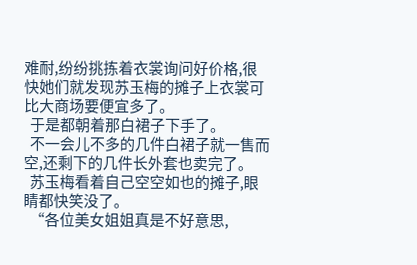难耐,纷纷挑拣着衣裳询问好价格,很快她们就发现苏玉梅的摊子上衣裳可比大商场要便宜多了。
  于是都朝着那白裙子下手了。
  不一会儿不多的几件白裙子就一售而空,还剩下的几件长外套也卖完了。
  苏玉梅看着自己空空如也的摊子,眼睛都快笑没了。
  “各位美女姐姐真是不好意思,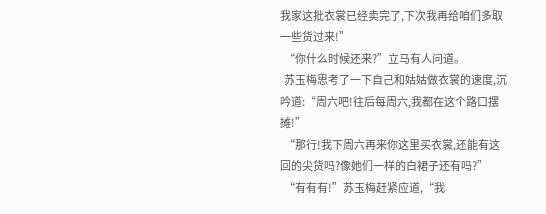我家这批衣裳已经卖完了,下次我再给咱们多取一些货过来!”
  “你什么时候还来?”立马有人问道。
  苏玉梅思考了一下自己和姑姑做衣裳的速度,沉吟道:“周六吧!往后每周六,我都在这个路口摆摊!”
  “那行!我下周六再来你这里买衣裳,还能有这回的尖货吗?像她们一样的白裙子还有吗?”
  “有有有!”苏玉梅赶紧应道,“我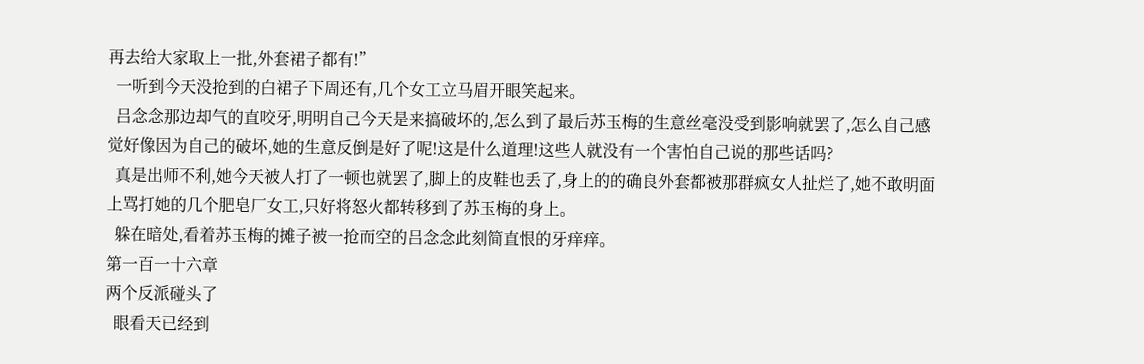再去给大家取上一批,外套裙子都有!”
  一听到今天没抢到的白裙子下周还有,几个女工立马眉开眼笑起来。
  吕念念那边却气的直咬牙,明明自己今天是来搞破坏的,怎么到了最后苏玉梅的生意丝毫没受到影响就罢了,怎么自己感觉好像因为自己的破坏,她的生意反倒是好了呢!这是什么道理!这些人就没有一个害怕自己说的那些话吗?
  真是出师不利,她今天被人打了一顿也就罢了,脚上的皮鞋也丢了,身上的的确良外套都被那群疯女人扯烂了,她不敢明面上骂打她的几个肥皂厂女工,只好将怒火都转移到了苏玉梅的身上。
  躲在暗处,看着苏玉梅的摊子被一抢而空的吕念念此刻简直恨的牙痒痒。
第一百一十六章
两个反派碰头了
  眼看天已经到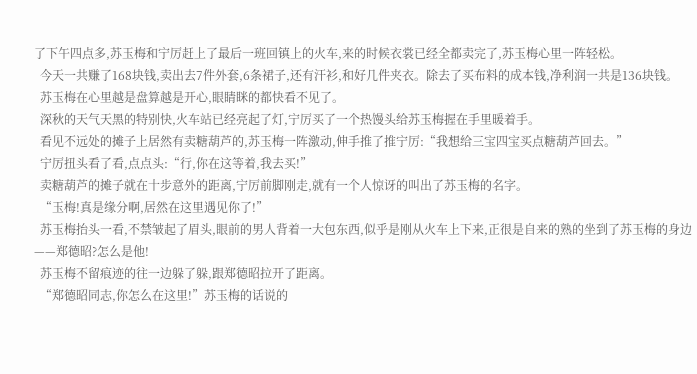了下午四点多,苏玉梅和宁厉赶上了最后一班回镇上的火车,来的时候衣裳已经全都卖完了,苏玉梅心里一阵轻松。
  今天一共赚了168块钱,卖出去7件外套,6条裙子,还有汗衫,和好几件夹衣。除去了买布料的成本钱,净利润一共是136块钱。
  苏玉梅在心里越是盘算越是开心,眼睛眯的都快看不见了。
  深秋的天气天黑的特别快,火车站已经亮起了灯,宁厉买了一个热馒头给苏玉梅握在手里暖着手。
  看见不远处的摊子上居然有卖糖葫芦的,苏玉梅一阵激动,伸手推了推宁厉:“我想给三宝四宝买点糖葫芦回去。”
  宁厉扭头看了看,点点头:“行,你在这等着,我去买!”
  卖糖葫芦的摊子就在十步意外的距离,宁厉前脚刚走,就有一个人惊讶的叫出了苏玉梅的名字。
  “玉梅!真是缘分啊,居然在这里遇见你了!”
  苏玉梅抬头一看,不禁皱起了眉头,眼前的男人背着一大包东西,似乎是刚从火车上下来,正很是自来的熟的坐到了苏玉梅的身边——郑德昭?怎么是他!
  苏玉梅不留痕迹的往一边躲了躲,跟郑德昭拉开了距离。
  “郑德昭同志,你怎么在这里!”苏玉梅的话说的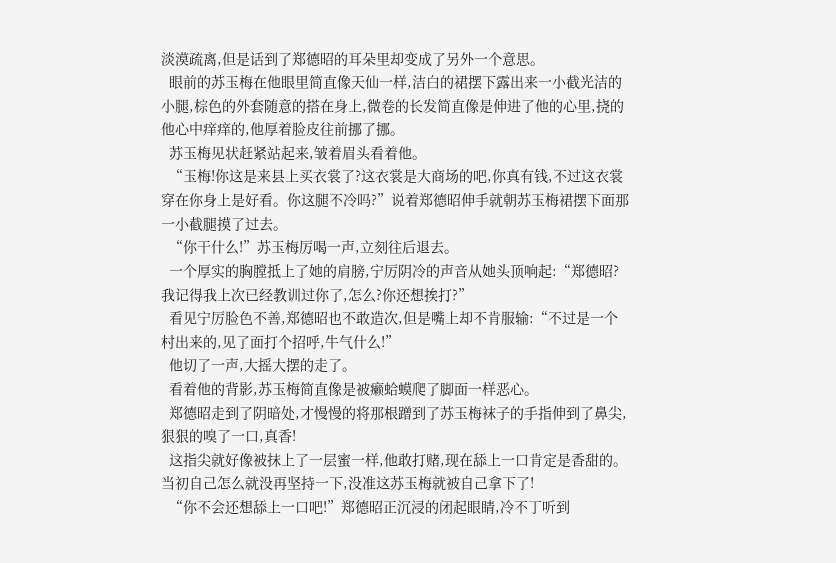淡漠疏离,但是话到了郑德昭的耳朵里却变成了另外一个意思。
  眼前的苏玉梅在他眼里简直像天仙一样,洁白的裙摆下露出来一小截光洁的小腿,棕色的外套随意的搭在身上,微卷的长发简直像是伸进了他的心里,挠的他心中痒痒的,他厚着脸皮往前挪了挪。
  苏玉梅见状赶紧站起来,皱着眉头看着他。
  “玉梅!你这是来县上买衣裳了?这衣裳是大商场的吧,你真有钱,不过这衣裳穿在你身上是好看。你这腿不冷吗?”说着郑德昭伸手就朝苏玉梅裙摆下面那一小截腿摸了过去。
  “你干什么!”苏玉梅厉喝一声,立刻往后退去。
  一个厚实的胸膛抵上了她的肩膀,宁厉阴冷的声音从她头顶响起:“郑德昭?我记得我上次已经教训过你了,怎么?你还想挨打?”
  看见宁厉脸色不善,郑德昭也不敢造次,但是嘴上却不肯服输:“不过是一个村出来的,见了面打个招呼,牛气什么!”
  他切了一声,大摇大摆的走了。
  看着他的背影,苏玉梅简直像是被癞蛤蟆爬了脚面一样恶心。
  郑德昭走到了阴暗处,才慢慢的将那根蹭到了苏玉梅袜子的手指伸到了鼻尖,狠狠的嗅了一口,真香!
  这指尖就好像被抹上了一层蜜一样,他敢打赌,现在舔上一口肯定是香甜的。当初自己怎么就没再坚持一下,没准这苏玉梅就被自己拿下了!
  “你不会还想舔上一口吧!”郑德昭正沉浸的闭起眼睛,冷不丁听到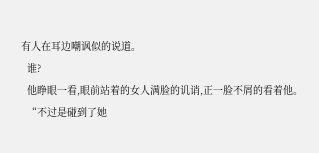有人在耳边嘲讽似的说道。
  谁?
  他睁眼一看,眼前站着的女人满脸的讥诮,正一脸不屑的看着他。
  “不过是碰到了她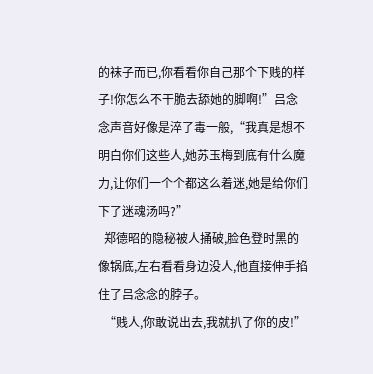的袜子而已,你看看你自己那个下贱的样子!你怎么不干脆去舔她的脚啊!”吕念念声音好像是淬了毒一般,“我真是想不明白你们这些人,她苏玉梅到底有什么魔力,让你们一个个都这么着迷,她是给你们下了迷魂汤吗?”
  郑德昭的隐秘被人捅破,脸色登时黑的像锅底,左右看看身边没人,他直接伸手掐住了吕念念的脖子。
  “贱人,你敢说出去,我就扒了你的皮!”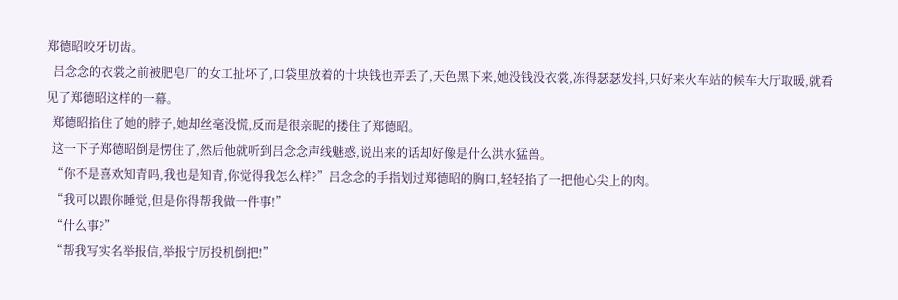郑德昭咬牙切齿。
  吕念念的衣裳之前被肥皂厂的女工扯坏了,口袋里放着的十块钱也弄丢了,天色黑下来,她没钱没衣裳,冻得瑟瑟发抖,只好来火车站的候车大厅取暖,就看见了郑德昭这样的一幕。
  郑德昭掐住了她的脖子,她却丝毫没慌,反而是很亲昵的搂住了郑德昭。
  这一下子郑德昭倒是愣住了,然后他就听到吕念念声线魅惑,说出来的话却好像是什么洪水猛兽。
  “你不是喜欢知青吗,我也是知青,你觉得我怎么样?”吕念念的手指划过郑德昭的胸口,轻轻掐了一把他心尖上的肉。
  “我可以跟你睡觉,但是你得帮我做一件事!”
  “什么事?”
  “帮我写实名举报信,举报宁厉投机倒把!”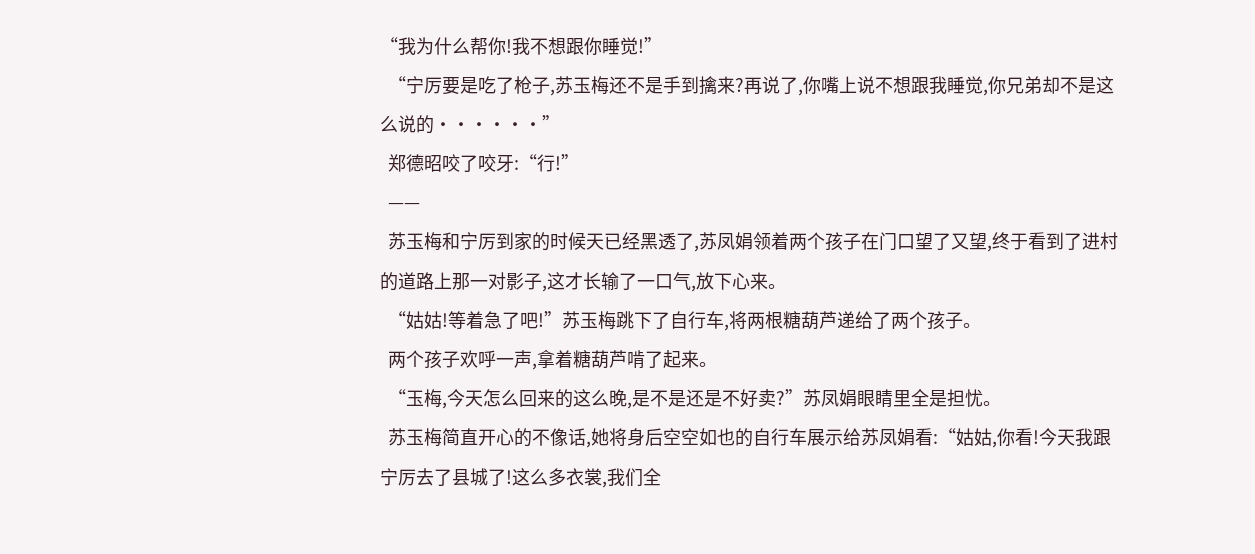“我为什么帮你!我不想跟你睡觉!”
  “宁厉要是吃了枪子,苏玉梅还不是手到擒来?再说了,你嘴上说不想跟我睡觉,你兄弟却不是这么说的······”
  郑德昭咬了咬牙:“行!”
  ——
  苏玉梅和宁厉到家的时候天已经黑透了,苏凤娟领着两个孩子在门口望了又望,终于看到了进村的道路上那一对影子,这才长输了一口气,放下心来。
  “姑姑!等着急了吧!”苏玉梅跳下了自行车,将两根糖葫芦递给了两个孩子。
  两个孩子欢呼一声,拿着糖葫芦啃了起来。
  “玉梅,今天怎么回来的这么晚,是不是还是不好卖?”苏凤娟眼睛里全是担忧。
  苏玉梅简直开心的不像话,她将身后空空如也的自行车展示给苏凤娟看:“姑姑,你看!今天我跟宁厉去了县城了!这么多衣裳,我们全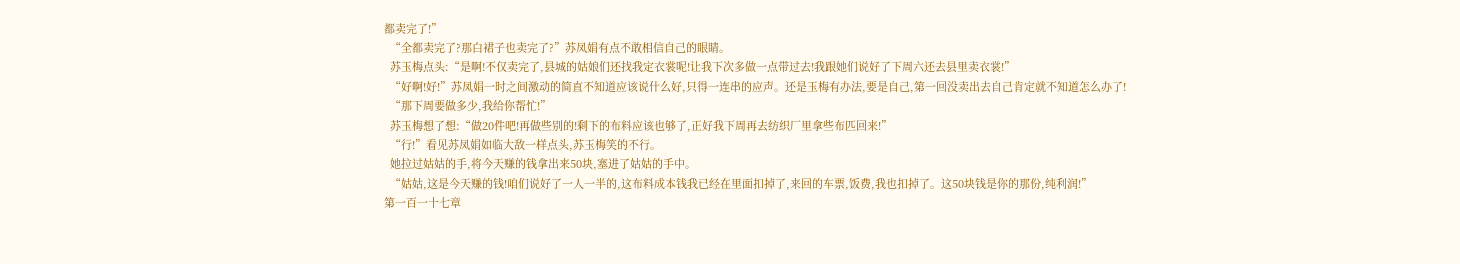都卖完了!”
  “全都卖完了?那白裙子也卖完了?”苏凤娟有点不敢相信自己的眼睛。
  苏玉梅点头:“是啊!不仅卖完了,县城的姑娘们还找我定衣裳呢!让我下次多做一点带过去!我跟她们说好了下周六还去县里卖衣裳!”
  “好啊!好!”苏凤娟一时之间激动的简直不知道应该说什么好,只得一连串的应声。还是玉梅有办法,要是自己,第一回没卖出去自己肯定就不知道怎么办了!
  “那下周要做多少,我给你帮忙!”
  苏玉梅想了想:“做20件吧!再做些别的!剩下的布料应该也够了,正好我下周再去纺织厂里拿些布匹回来!”
  “行!”看见苏凤娟如临大敌一样点头,苏玉梅笑的不行。
  她拉过姑姑的手,将今天赚的钱拿出来50块,塞进了姑姑的手中。
  “姑姑,这是今天赚的钱!咱们说好了一人一半的,这布料成本钱我已经在里面扣掉了,来回的车票,饭费,我也扣掉了。这50块钱是你的那份,纯利润!”
第一百一十七章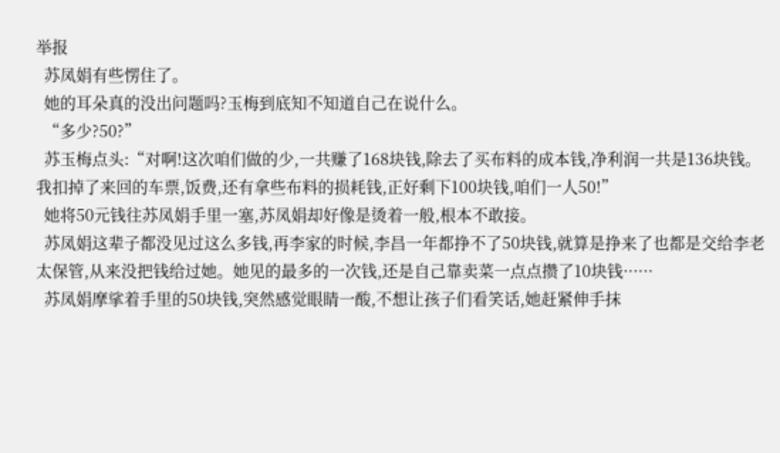举报
  苏凤娟有些愣住了。
  她的耳朵真的没出问题吗?玉梅到底知不知道自己在说什么。
  “多少?50?”
  苏玉梅点头:“对啊!这次咱们做的少,一共赚了168块钱,除去了买布料的成本钱,净利润一共是136块钱。我扣掉了来回的车票,饭费,还有拿些布料的损耗钱,正好剩下100块钱,咱们一人50!”
  她将50元钱往苏凤娟手里一塞,苏凤娟却好像是烫着一般,根本不敢接。
  苏凤娟这辈子都没见过这么多钱,再李家的时候,李昌一年都挣不了50块钱,就算是挣来了也都是交给李老太保管,从来没把钱给过她。她见的最多的一次钱,还是自己靠卖菜一点点攒了10块钱······
  苏凤娟摩挲着手里的50块钱,突然感觉眼睛一酸,不想让孩子们看笑话,她赶紧伸手抹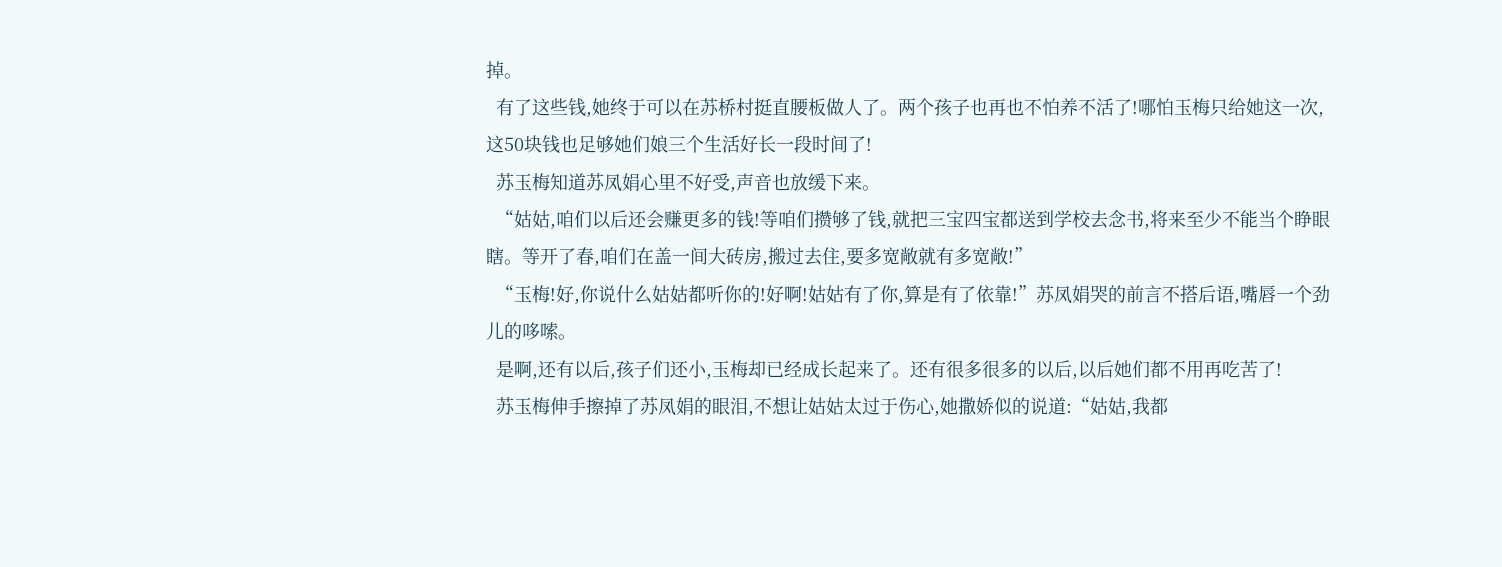掉。
  有了这些钱,她终于可以在苏桥村挺直腰板做人了。两个孩子也再也不怕养不活了!哪怕玉梅只给她这一次,这50块钱也足够她们娘三个生活好长一段时间了!
  苏玉梅知道苏凤娟心里不好受,声音也放缓下来。
  “姑姑,咱们以后还会赚更多的钱!等咱们攒够了钱,就把三宝四宝都送到学校去念书,将来至少不能当个睁眼瞎。等开了春,咱们在盖一间大砖房,搬过去住,要多宽敞就有多宽敞!”
  “玉梅!好,你说什么姑姑都听你的!好啊!姑姑有了你,算是有了依靠!”苏凤娟哭的前言不搭后语,嘴唇一个劲儿的哆嗦。
  是啊,还有以后,孩子们还小,玉梅却已经成长起来了。还有很多很多的以后,以后她们都不用再吃苦了!
  苏玉梅伸手擦掉了苏凤娟的眼泪,不想让姑姑太过于伤心,她撒娇似的说道:“姑姑,我都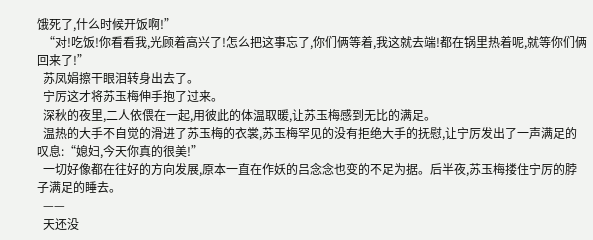饿死了,什么时候开饭啊!”
  “对!吃饭!你看看我,光顾着高兴了!怎么把这事忘了,你们俩等着,我这就去端!都在锅里热着呢,就等你们俩回来了!”
  苏凤娟擦干眼泪转身出去了。
  宁厉这才将苏玉梅伸手抱了过来。
  深秋的夜里,二人依偎在一起,用彼此的体温取暖,让苏玉梅感到无比的满足。
  温热的大手不自觉的滑进了苏玉梅的衣裳,苏玉梅罕见的没有拒绝大手的抚慰,让宁厉发出了一声满足的叹息:“媳妇,今天你真的很美!”
  一切好像都在往好的方向发展,原本一直在作妖的吕念念也变的不足为据。后半夜,苏玉梅搂住宁厉的脖子满足的睡去。
  ——
  天还没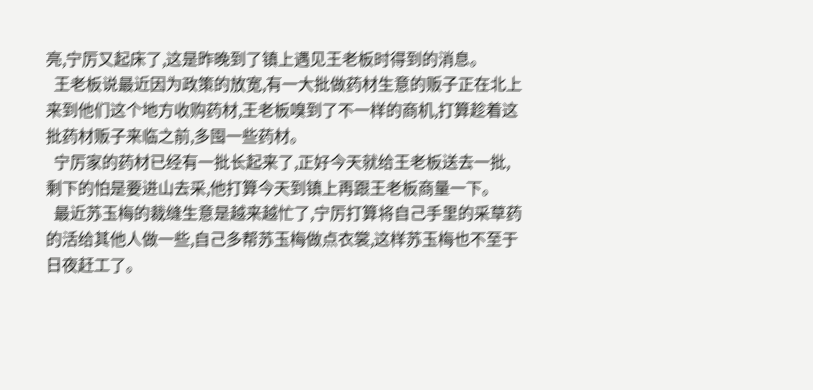亮,宁厉又起床了,这是昨晚到了镇上遇见王老板时得到的消息。
  王老板说最近因为政策的放宽,有一大批做药材生意的贩子正在北上来到他们这个地方收购药材,王老板嗅到了不一样的商机,打算趁着这批药材贩子来临之前,多囤一些药材。
  宁厉家的药材已经有一批长起来了,正好今天就给王老板送去一批,剩下的怕是要进山去采,他打算今天到镇上再跟王老板商量一下。
  最近苏玉梅的裁缝生意是越来越忙了,宁厉打算将自己手里的采草药的活给其他人做一些,自己多帮苏玉梅做点衣裳,这样苏玉梅也不至于日夜赶工了。